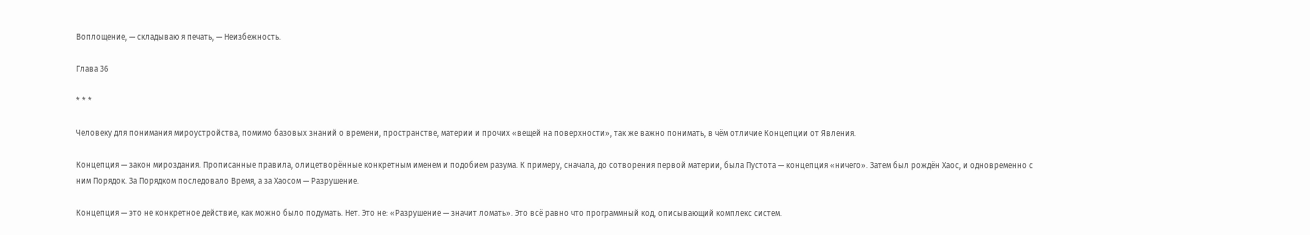Воплощение, — складываю я печать, — Неизбежность.

Глава 36

* * *

Человеку для понимания мироустройства, помимо базовых знаний о времени, пространстве, материи и прочих «вещей на поверхности», так же важно понимать, в чём отличие Концепции от Явления.

Концепция — закон мироздания. Прописанные правила, олицетворённые конкретным именем и подобием разума. К примеру, сначала, до сотворения первой материи, была Пустота — концепция «ничего». Затем был рождён Хаос, и одновременно с ним Порядок. За Порядком последовало Время, а за Хаосом — Разрушение.

Концепция — это не конкретное действие, как можно было подумать. Нет. Это не: «Разрушение — значит ломать». Это всё равно что программный код, описывающий комплекс систем.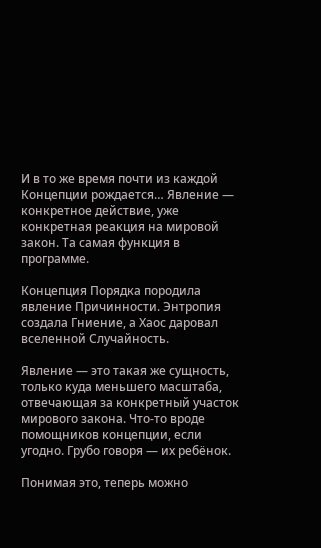И в то же время почти из каждой Концепции рождается… Явление — конкретное действие, уже конкретная реакция на мировой закон. Та самая функция в программе.

Концепция Порядка породила явление Причинности. Энтропия создала Гниение, а Хаос даровал вселенной Случайность.

Явление — это такая же сущность, только куда меньшего масштаба, отвечающая за конкретный участок мирового закона. Что-то вроде помощников концепции, если угодно. Грубо говоря — их ребёнок.

Понимая это, теперь можно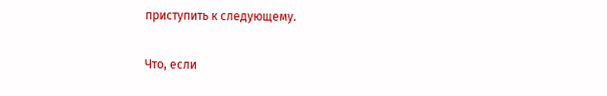приступить к следующему.

Что, если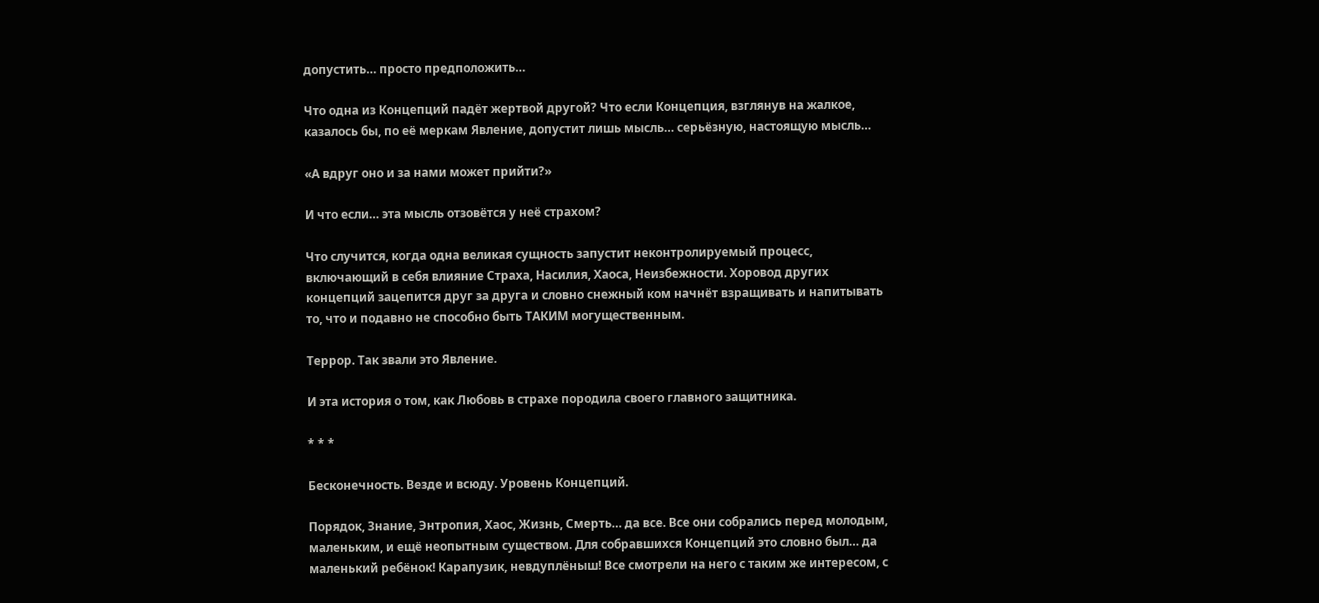допустить… просто предположить…

Что одна из Концепций падёт жертвой другой? Что если Концепция, взглянув на жалкое, казалось бы, по её меркам Явление, допустит лишь мысль… серьёзную, настоящую мысль…

«А вдруг оно и за нами может прийти?»

И что если… эта мысль отзовётся у неё страхом?

Что случится, когда одна великая сущность запустит неконтролируемый процесс, включающий в себя влияние Страха, Насилия, Хаоса, Неизбежности. Хоровод других концепций зацепится друг за друга и словно снежный ком начнёт взращивать и напитывать то, что и подавно не способно быть ТАКИМ могущественным.

Террор. Так звали это Явление.

И эта история о том, как Любовь в страхе породила своего главного защитника.

* * *

Бесконечность. Везде и всюду. Уровень Концепций.

Порядок, Знание, Энтропия, Хаос, Жизнь, Смерть… да все. Все они собрались перед молодым, маленьким, и ещё неопытным существом. Для собравшихся Концепций это словно был… да маленький ребёнок! Карапузик, невдуплёныш! Все смотрели на него с таким же интересом, с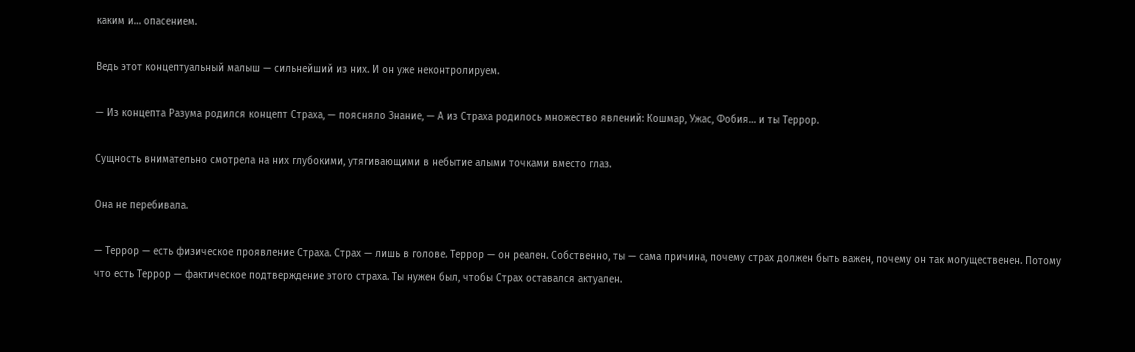каким и… опасением.

Ведь этот концептуальный малыш — сильнейший из них. И он уже неконтролируем.

— Из концепта Разума родился концепт Страха, — поясняло Знание, — А из Страха родилось множество явлений: Кошмар, Ужас, Фобия… и ты Террор.

Сущность внимательно смотрела на них глубокими, утягивающими в небытие алыми точками вместо глаз.

Она не перебивала.

— Террор — есть физическое проявление Страха. Страх — лишь в голове. Террор — он реален. Собственно, ты — сама причина, почему страх должен быть важен, почему он так могущественен. Потому что есть Террор — фактическое подтверждение этого страха. Ты нужен был, чтобы Страх оставался актуален.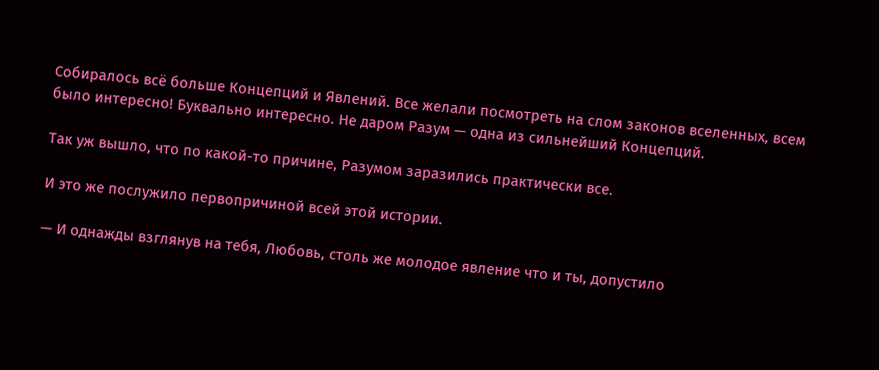Собиралось всё больше Концепций и Явлений. Все желали посмотреть на слом законов вселенных, всем было интересно! Буквально интересно. Не даром Разум — одна из сильнейший Концепций.

Так уж вышло, что по какой-то причине, Разумом заразились практически все.

И это же послужило первопричиной всей этой истории.

— И однажды взглянув на тебя, Любовь, столь же молодое явление что и ты, допустило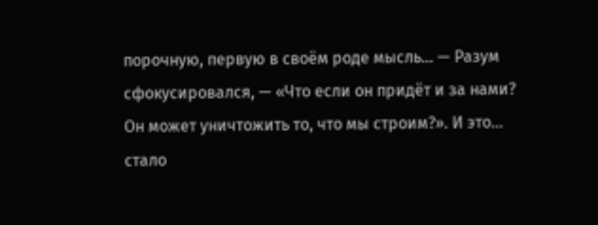порочную, первую в своём роде мысль… — Разум сфокусировался, — «Что если он придёт и за нами? Он может уничтожить то, что мы строим?». И это… стало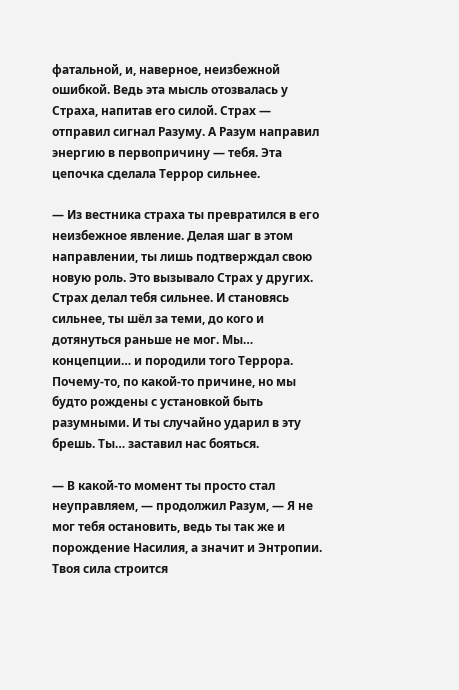фатальной, и, наверное, неизбежной ошибкой. Ведь эта мысль отозвалась у Страха, напитав его силой. Страх — отправил сигнал Разуму. А Разум направил энергию в первопричину — тебя. Эта цепочка сделала Террор сильнее.

— Из вестника страха ты превратился в его неизбежное явление. Делая шаг в этом направлении, ты лишь подтверждал свою новую роль. Это вызывало Страх у других. Страх делал тебя сильнее. И становясь сильнее, ты шёл за теми, до кого и дотянуться раньше не мог. Мы… концепции… и породили того Террора. Почему-то, по какой-то причине, но мы будто рождены с установкой быть разумными. И ты случайно ударил в эту брешь. Ты… заставил нас бояться.

— В какой-то момент ты просто стал неуправляем, — продолжил Разум, — Я не мог тебя остановить, ведь ты так же и порождение Насилия, а значит и Энтропии. Твоя сила строится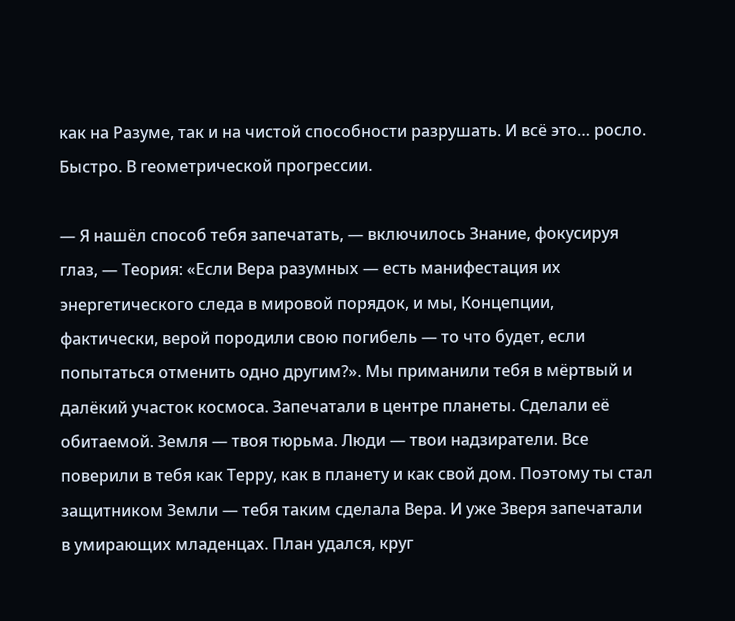как на Разуме, так и на чистой способности разрушать. И всё это… росло. Быстро. В геометрической прогрессии.

— Я нашёл способ тебя запечатать, — включилось Знание, фокусируя глаз, — Теория: «Если Вера разумных — есть манифестация их энергетического следа в мировой порядок, и мы, Концепции, фактически, верой породили свою погибель — то что будет, если попытаться отменить одно другим?». Мы приманили тебя в мёртвый и далёкий участок космоса. Запечатали в центре планеты. Сделали её обитаемой. Земля — твоя тюрьма. Люди — твои надзиратели. Все поверили в тебя как Терру, как в планету и как свой дом. Поэтому ты стал защитником Земли — тебя таким сделала Вера. И уже Зверя запечатали в умирающих младенцах. План удался, круг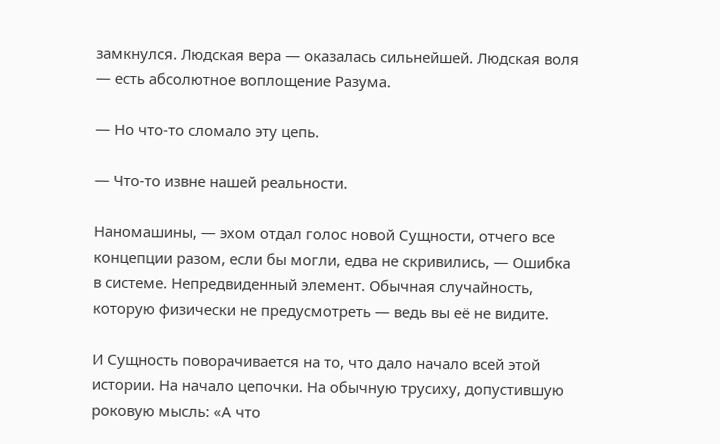замкнулся. Людская вера — оказалась сильнейшей. Людская воля — есть абсолютное воплощение Разума.

— Но что-то сломало эту цепь.

— Что-то извне нашей реальности.

Наномашины, — эхом отдал голос новой Сущности, отчего все концепции разом, если бы могли, едва не скривились, — Ошибка в системе. Непредвиденный элемент. Обычная случайность, которую физически не предусмотреть — ведь вы её не видите.

И Сущность поворачивается на то, что дало начало всей этой истории. На начало цепочки. На обычную трусиху, допустившую роковую мысль: «А что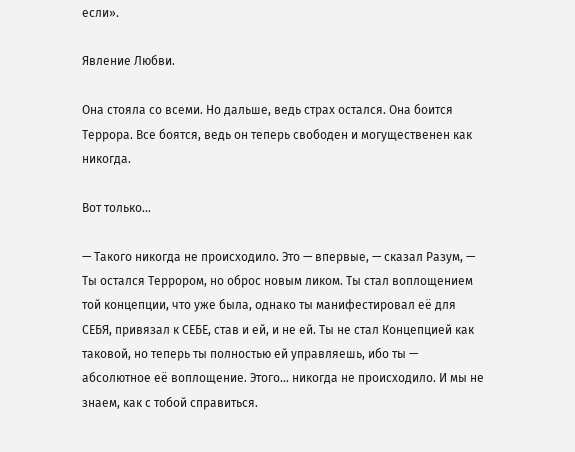если».

Явление Любви.

Она стояла со всеми. Но дальше, ведь страх остался. Она боится Террора. Все боятся, ведь он теперь свободен и могущественен как никогда.

Вот только…

— Такого никогда не происходило. Это — впервые, — сказал Разум, — Ты остался Террором, но оброс новым ликом. Ты стал воплощением той концепции, что уже была, однако ты манифестировал её для СЕБЯ, привязал к СЕБЕ, став и ей, и не ей. Ты не стал Концепцией как таковой, но теперь ты полностью ей управляешь, ибо ты — абсолютное её воплощение. Этого… никогда не происходило. И мы не знаем, как с тобой справиться.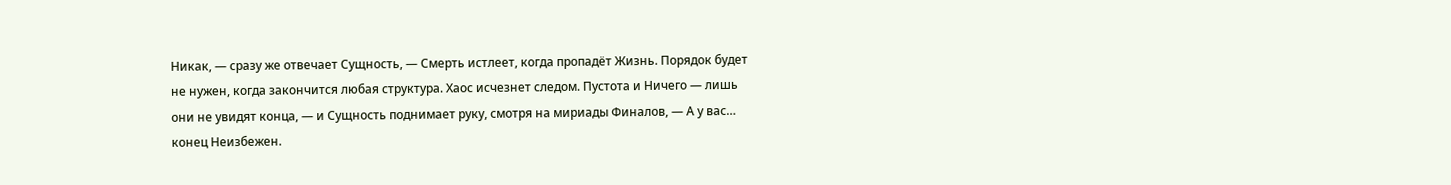Никак, — сразу же отвечает Сущность, — Смерть истлеет, когда пропадёт Жизнь. Порядок будет не нужен, когда закончится любая структура. Хаос исчезнет следом. Пустота и Ничего — лишь они не увидят конца, — и Сущность поднимает руку, смотря на мириады Финалов, — А у вас… конец Неизбежен.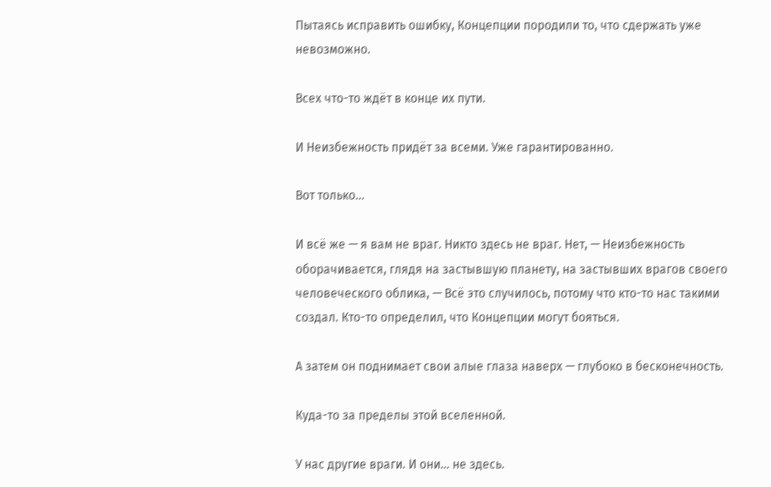Пытаясь исправить ошибку, Концепции породили то, что сдержать уже невозможно.

Всех что-то ждёт в конце их пути.

И Неизбежность придёт за всеми. Уже гарантированно.

Вот только…

И всё же — я вам не враг. Никто здесь не враг. Нет, — Неизбежность оборачивается, глядя на застывшую планету, на застывших врагов своего человеческого облика, — Всё это случилось, потому что кто-то нас такими создал. Кто-то определил, что Концепции могут бояться.

А затем он поднимает свои алые глаза наверх — глубоко в бесконечность.

Куда-то за пределы этой вселенной.

У нас другие враги. И они… не здесь.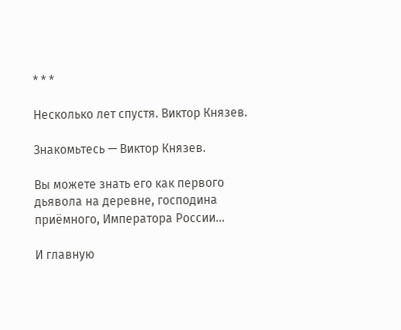* * *

Несколько лет спустя. Виктор Князев.

Знакомьтесь — Виктор Князев.

Вы можете знать его как первого дьявола на деревне, господина приёмного, Императора России…

И главную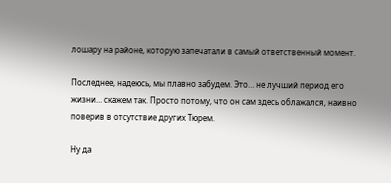лошару на районе, которую запечатали в самый ответственный момент.

Последнее, надеюсь, мы плавно забудем. Это… не лучший период его жизни… скажем так. Просто потому, что он сам здесь облажался, наивно поверив в отсутствие других Тюрем.

Ну да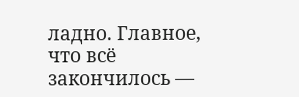ладно. Главное, что всё закончилось —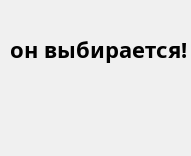он выбирается!